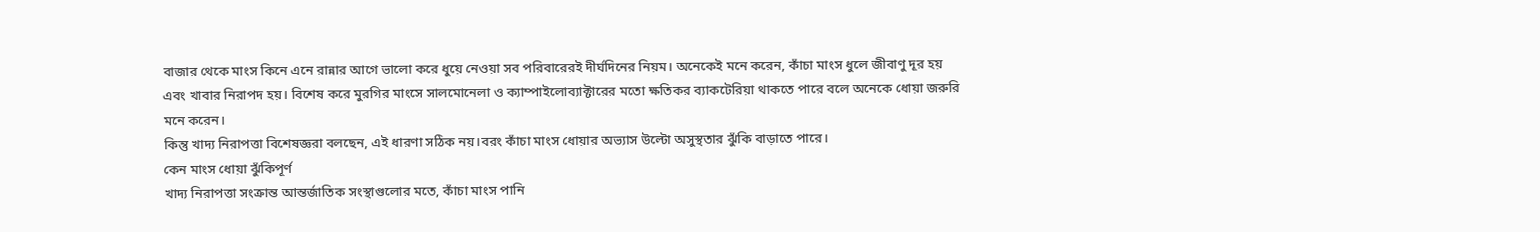বাজার থেকে মাংস কিনে এনে রান্নার আগে ভালো করে ধুয়ে নেওয়া সব পরিবারেরই দীর্ঘদিনের নিয়ম। অনেকেই মনে করেন, কাঁচা মাংস ধুলে জীবাণু দূর হয় এবং খাবার নিরাপদ হয়। বিশেষ করে মুরগির মাংসে সালমোনেলা ও ক্যাম্পাইলোব্যাক্টারের মতো ক্ষতিকর ব্যাকটেরিয়া থাকতে পারে বলে অনেকে ধোয়া জরুরি মনে করেন।
কিন্তু খাদ্য নিরাপত্তা বিশেষজ্ঞরা বলছেন, এই ধারণা সঠিক নয়।বরং কাঁচা মাংস ধোয়ার অভ্যাস উল্টো অসুস্থতার ঝুঁকি বাড়াতে পারে।
কেন মাংস ধোয়া ঝুঁকিপূর্ণ
খাদ্য নিরাপত্তা সংক্রান্ত আন্তর্জাতিক সংস্থাগুলোর মতে, কাঁচা মাংস পানি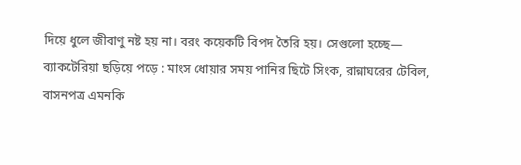দিয়ে ধুলে জীবাণু নষ্ট হয় না। বরং কয়েকটি বিপদ তৈরি হয়। সেগুলো হচ্ছে—
ব্যাকটেরিয়া ছড়িয়ে পড়ে : মাংস ধোয়ার সময় পানির ছিটে সিংক, রান্নাঘরের টেবিল, বাসনপত্র এমনকি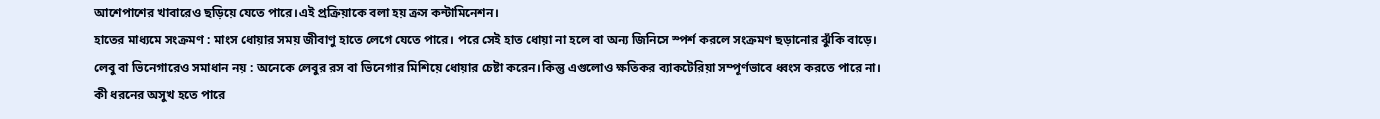আশেপাশের খাবারেও ছড়িয়ে যেতে পারে।এই প্রক্রিয়াকে বলা হয় ক্রস কন্টামিনেশন।
হাতের মাধ্যমে সংক্রমণ : মাংস ধোয়ার সময় জীবাণু হাতে লেগে যেতে পারে। পরে সেই হাত ধোয়া না হলে বা অন্য জিনিসে স্পর্শ করলে সংক্রমণ ছড়ানোর ঝুঁকি বাড়ে।
লেবু বা ভিনেগারেও সমাধান নয় : অনেকে লেবুর রস বা ভিনেগার মিশিয়ে ধোয়ার চেষ্টা করেন।কিন্তু এগুলোও ক্ষতিকর ব্যাকটেরিয়া সম্পূর্ণভাবে ধ্বংস করতে পারে না।
কী ধরনের অসুখ হতে পারে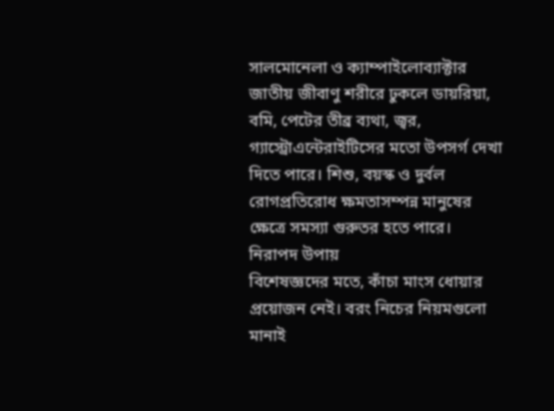সালমোনেলা ও ক্যাম্পাইলোব্যাক্টার জাতীয় জীবাণু শরীরে ঢুকলে ডায়রিয়া, বমি, পেটের তীব্র ব্যথা, জ্বর,
গ্যাস্ট্রোএন্টেরাইটিসের মতো উপসর্গ দেখা দিতে পারে। শিশু, বয়স্ক ও দুর্বল রোগপ্রতিরোধ ক্ষমতাসম্পন্ন মানুষের ক্ষেত্রে সমস্যা গুরুতর হতে পারে।
নিরাপদ উপায়
বিশেষজ্ঞদের মতে, কাঁচা মাংস ধোয়ার প্রয়োজন নেই। বরং নিচের নিয়মগুলো মানাই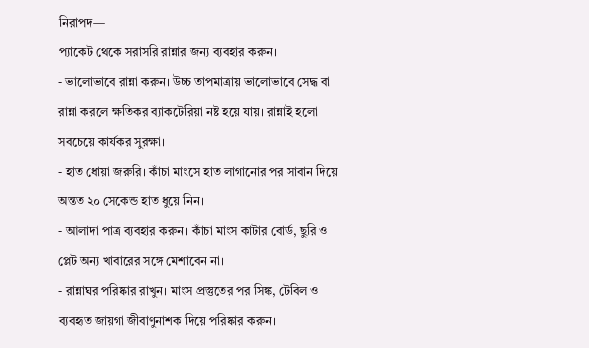নিরাপদ—
প্যাকেট থেকে সরাসরি রান্নার জন্য ব্যবহার করুন।
- ভালোভাবে রান্না করুন। উচ্চ তাপমাত্রায় ভালোভাবে সেদ্ধ বা রান্না করলে ক্ষতিকর ব্যাকটেরিয়া নষ্ট হয়ে যায়। রান্নাই হলো সবচেয়ে কার্যকর সুরক্ষা।
- হাত ধোয়া জরুরি। কাঁচা মাংসে হাত লাগানোর পর সাবান দিয়ে অন্তত ২০ সেকেন্ড হাত ধুয়ে নিন।
- আলাদা পাত্র ব্যবহার করুন। কাঁচা মাংস কাটার বোর্ড, ছুরি ও প্লেট অন্য খাবারের সঙ্গে মেশাবেন না।
- রান্নাঘর পরিষ্কার রাখুন। মাংস প্রস্তুতের পর সিঙ্ক, টেবিল ও ব্যবহৃত জায়গা জীবাণুনাশক দিয়ে পরিষ্কার করুন।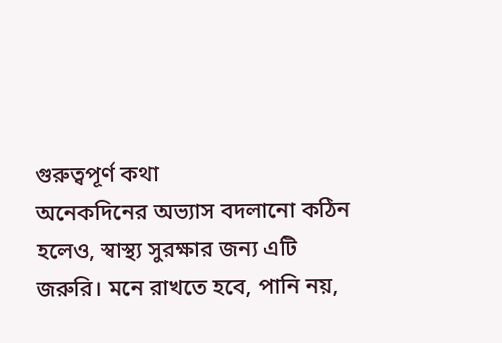গুরুত্বপূর্ণ কথা
অনেকদিনের অভ্যাস বদলানো কঠিন হলেও, স্বাস্থ্য সুরক্ষার জন্য এটি জরুরি। মনে রাখতে হবে, পানি নয়,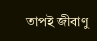তাপই জীবাণু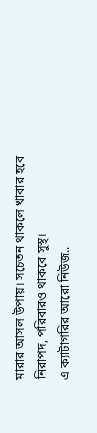মারার আসল উপায়। সচেতন থাকলে খাবার হবে নিরাপদ, পরিবারও থাকবে সুস্থ।
এ ক্যাটাগরির আরো নিউজ..